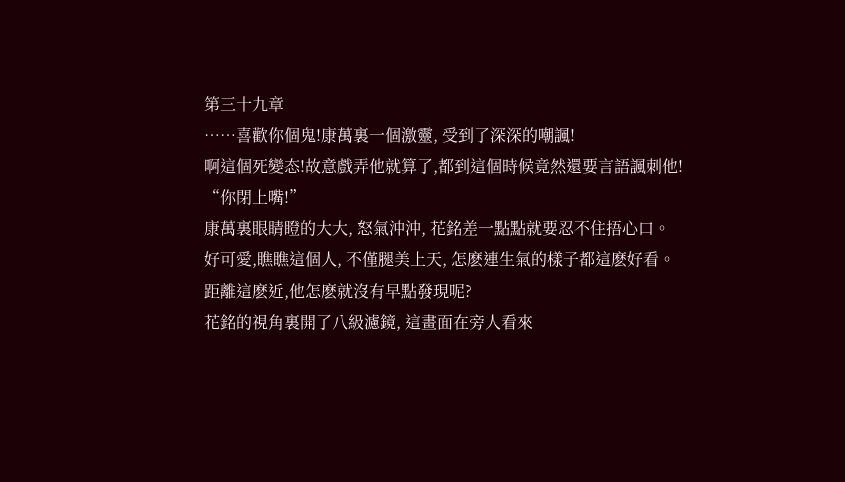第三十九章
……喜歡你個鬼!康萬裏一個激靈, 受到了深深的嘲諷!
啊這個死變态!故意戲弄他就算了,都到這個時候竟然還要言語諷刺他!
“你閉上嘴!”
康萬裏眼睛瞪的大大, 怒氣沖沖, 花銘差一點點就要忍不住捂心口。
好可愛,瞧瞧這個人, 不僅腿美上天, 怎麽連生氣的樣子都這麽好看。
距離這麽近,他怎麽就沒有早點發現呢?
花銘的視角裏開了八級濾鏡, 這畫面在旁人看來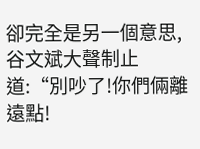卻完全是另一個意思,谷文斌大聲制止道:“別吵了!你們倆離遠點!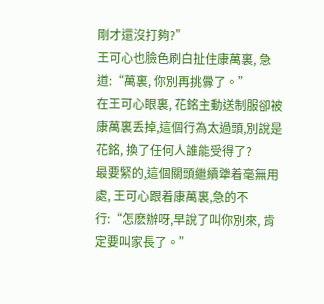剛才還沒打夠?”
王可心也臉色刷白扯住康萬裏, 急道:“萬裏, 你別再挑釁了。”
在王可心眼裏, 花銘主動送制服卻被康萬裏丢掉,這個行為太過頭,別說是花銘, 換了任何人誰能受得了?
最要緊的,這個關頭繼續犟着毫無用處, 王可心跟着康萬裏,急的不行:“怎麽辦呀,早說了叫你別來, 肯定要叫家長了。”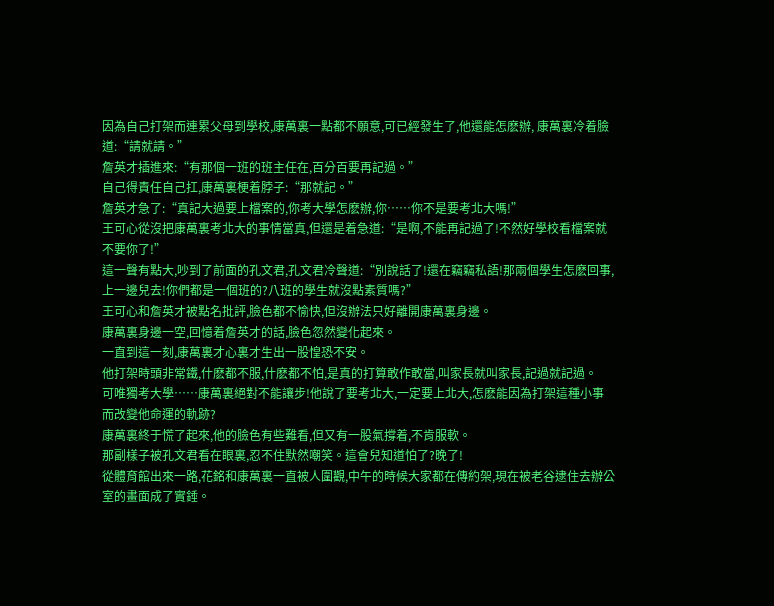因為自己打架而連累父母到學校,康萬裏一點都不願意,可已經發生了,他還能怎麽辦, 康萬裏冷着臉道:“請就請。”
詹英才插進來:“有那個一班的班主任在,百分百要再記過。”
自己得責任自己扛,康萬裏梗着脖子:“那就記。”
詹英才急了:“真記大過要上檔案的,你考大學怎麽辦,你……你不是要考北大嗎!”
王可心從沒把康萬裏考北大的事情當真,但還是着急道:“是啊,不能再記過了!不然好學校看檔案就不要你了!”
這一聲有點大,吵到了前面的孔文君,孔文君冷聲道:“別說話了!還在竊竊私語!那兩個學生怎麽回事,上一邊兒去!你們都是一個班的?八班的學生就沒點素質嗎?”
王可心和詹英才被點名批評,臉色都不愉快,但沒辦法只好離開康萬裏身邊。
康萬裏身邊一空,回憶着詹英才的話,臉色忽然變化起來。
一直到這一刻,康萬裏才心裏才生出一股惶恐不安。
他打架時頭非常鐵,什麽都不服,什麽都不怕,是真的打算敢作敢當,叫家長就叫家長,記過就記過。
可唯獨考大學……康萬裏絕對不能讓步!他說了要考北大,一定要上北大,怎麽能因為打架這種小事而改變他命運的軌跡?
康萬裏終于慌了起來,他的臉色有些難看,但又有一股氣撐着,不肯服軟。
那副樣子被孔文君看在眼裏,忍不住默然嘲笑。這會兒知道怕了?晚了!
從體育館出來一路,花銘和康萬裏一直被人圍觀,中午的時候大家都在傳約架,現在被老谷逮住去辦公室的畫面成了實錘。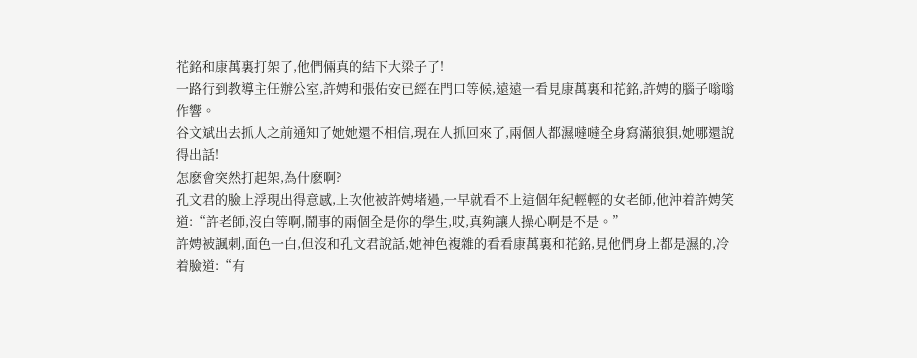花銘和康萬裏打架了,他們倆真的結下大梁子了!
一路行到教導主任辦公室,許娉和張佑安已經在門口等候,遠遠一看見康萬裏和花銘,許娉的腦子嗡嗡作響。
谷文斌出去抓人之前通知了她她還不相信,現在人抓回來了,兩個人都濕噠噠全身寫滿狼狽,她哪還說得出話!
怎麽會突然打起架,為什麽啊?
孔文君的臉上浮現出得意感,上次他被許娉堵過,一早就看不上這個年紀輕輕的女老師,他沖着許娉笑道:“許老師,沒白等啊,鬧事的兩個全是你的學生,哎,真夠讓人操心啊是不是。”
許娉被諷刺,面色一白,但沒和孔文君說話,她神色複雜的看看康萬裏和花銘,見他們身上都是濕的,冷着臉道:“有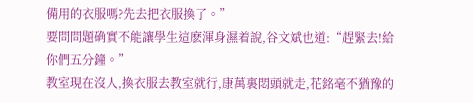備用的衣服嗎?先去把衣服換了。”
要問問題确實不能讓學生這麽渾身濕着說,谷文斌也道:“趕緊去!給你們五分鐘。”
教室現在沒人,換衣服去教室就行,康萬裏悶頭就走,花銘毫不猶豫的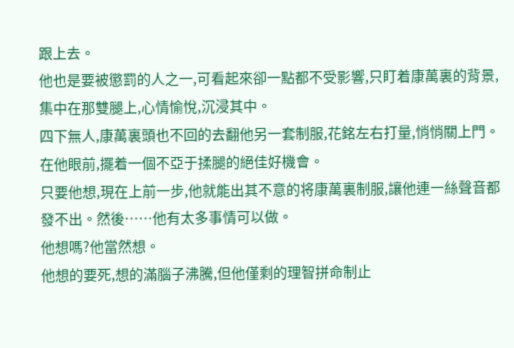跟上去。
他也是要被懲罰的人之一,可看起來卻一點都不受影響,只盯着康萬裏的背景,集中在那雙腿上,心情愉悅,沉浸其中。
四下無人,康萬裏頭也不回的去翻他另一套制服,花銘左右打量,悄悄關上門。
在他眼前,擺着一個不亞于揉腿的絕佳好機會。
只要他想,現在上前一步,他就能出其不意的将康萬裏制服,讓他連一絲聲音都發不出。然後……他有太多事情可以做。
他想嗎?他當然想。
他想的要死,想的滿腦子沸騰,但他僅剩的理智拼命制止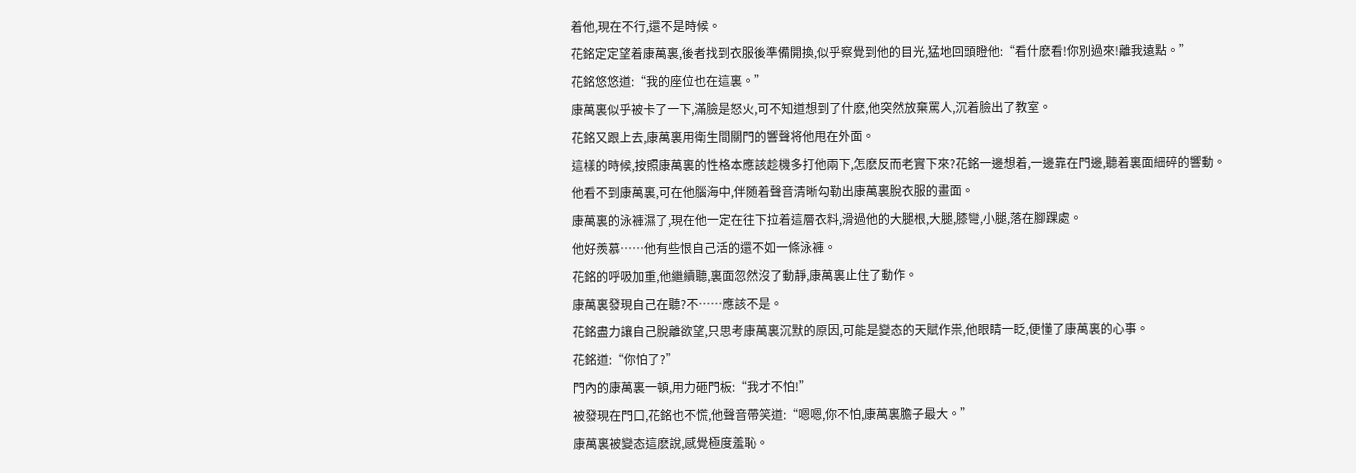着他,現在不行,還不是時候。
花銘定定望着康萬裏,後者找到衣服後準備開換,似乎察覺到他的目光,猛地回頭瞪他:“看什麽看!你別過來!離我遠點。”
花銘悠悠道:“我的座位也在這裏。”
康萬裏似乎被卡了一下,滿臉是怒火,可不知道想到了什麽,他突然放棄罵人,沉着臉出了教室。
花銘又跟上去,康萬裏用衛生間關門的響聲将他甩在外面。
這樣的時候,按照康萬裏的性格本應該趁機多打他兩下,怎麽反而老實下來?花銘一邊想着,一邊靠在門邊,聽着裏面細碎的響動。
他看不到康萬裏,可在他腦海中,伴随着聲音清晰勾勒出康萬裏脫衣服的畫面。
康萬裏的泳褲濕了,現在他一定在往下拉着這層衣料,滑過他的大腿根,大腿,膝彎,小腿,落在腳踝處。
他好羨慕……他有些恨自己活的還不如一條泳褲。
花銘的呼吸加重,他繼續聽,裏面忽然沒了動靜,康萬裏止住了動作。
康萬裏發現自己在聽?不……應該不是。
花銘盡力讓自己脫離欲望,只思考康萬裏沉默的原因,可能是變态的天賦作祟,他眼睛一眨,便懂了康萬裏的心事。
花銘道:“你怕了?”
門內的康萬裏一頓,用力砸門板:“我才不怕!”
被發現在門口,花銘也不慌,他聲音帶笑道:“嗯嗯,你不怕,康萬裏膽子最大。”
康萬裏被變态這麽說,感覺極度羞恥。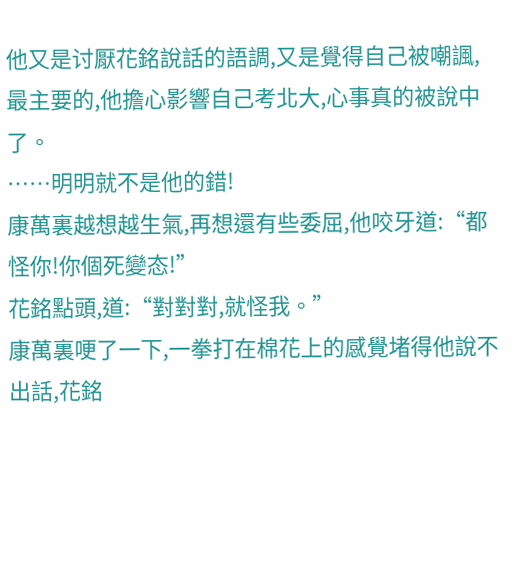他又是讨厭花銘說話的語調,又是覺得自己被嘲諷,最主要的,他擔心影響自己考北大,心事真的被說中了。
……明明就不是他的錯!
康萬裏越想越生氣,再想還有些委屈,他咬牙道:“都怪你!你個死變态!”
花銘點頭,道:“對對對,就怪我。”
康萬裏哽了一下,一拳打在棉花上的感覺堵得他說不出話,花銘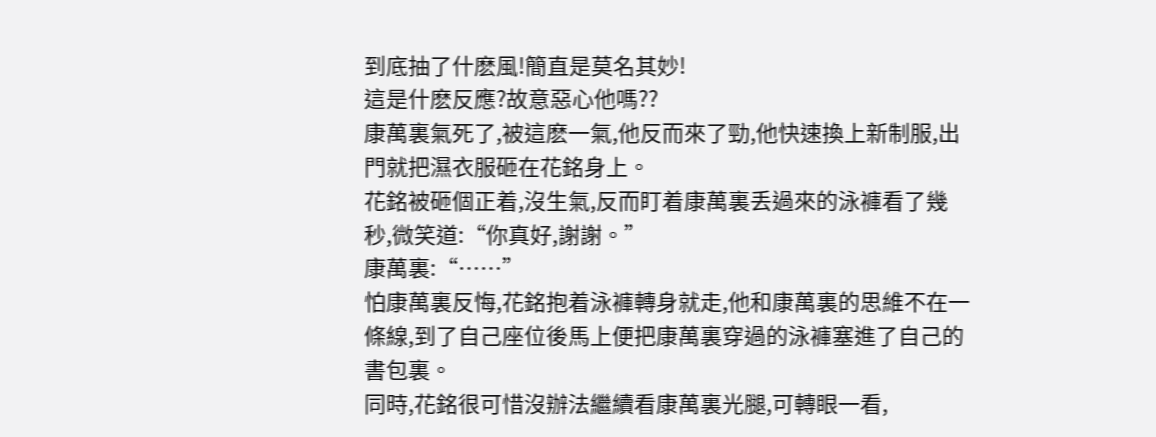到底抽了什麽風!簡直是莫名其妙!
這是什麽反應?故意惡心他嗎??
康萬裏氣死了,被這麽一氣,他反而來了勁,他快速換上新制服,出門就把濕衣服砸在花銘身上。
花銘被砸個正着,沒生氣,反而盯着康萬裏丢過來的泳褲看了幾秒,微笑道:“你真好,謝謝。”
康萬裏:“……”
怕康萬裏反悔,花銘抱着泳褲轉身就走,他和康萬裏的思維不在一條線,到了自己座位後馬上便把康萬裏穿過的泳褲塞進了自己的書包裏。
同時,花銘很可惜沒辦法繼續看康萬裏光腿,可轉眼一看,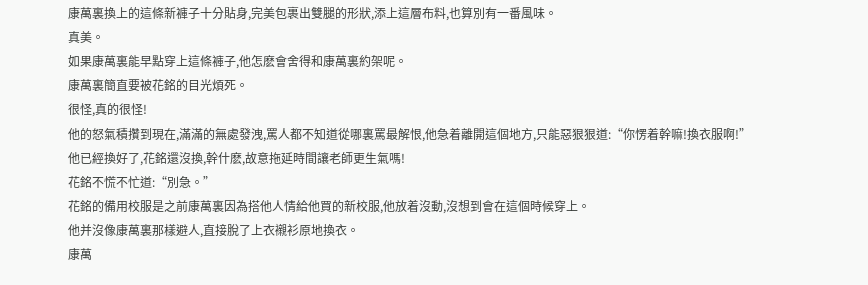康萬裏換上的這條新褲子十分貼身,完美包裹出雙腿的形狀,添上這層布料,也算別有一番風味。
真美。
如果康萬裏能早點穿上這條褲子,他怎麽會舍得和康萬裏約架呢。
康萬裏簡直要被花銘的目光煩死。
很怪,真的很怪!
他的怒氣積攢到現在,滿滿的無處發洩,罵人都不知道從哪裏罵最解恨,他急着離開這個地方,只能惡狠狠道:“你愣着幹嘛!換衣服啊!”
他已經換好了,花銘還沒換,幹什麽,故意拖延時間讓老師更生氣嗎!
花銘不慌不忙道:“別急。”
花銘的備用校服是之前康萬裏因為搭他人情給他買的新校服,他放着沒動,沒想到會在這個時候穿上。
他并沒像康萬裏那樣避人,直接脫了上衣襯衫原地換衣。
康萬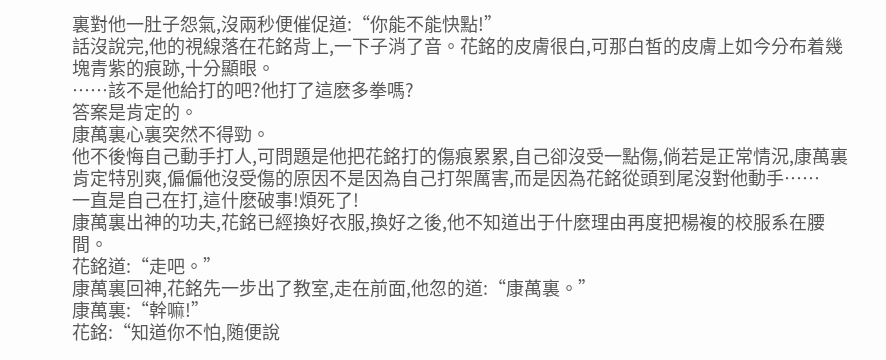裏對他一肚子怨氣,沒兩秒便催促道:“你能不能快點!”
話沒說完,他的視線落在花銘背上,一下子消了音。花銘的皮膚很白,可那白皙的皮膚上如今分布着幾塊青紫的痕跡,十分顯眼。
……該不是他給打的吧?他打了這麽多拳嗎?
答案是肯定的。
康萬裏心裏突然不得勁。
他不後悔自己動手打人,可問題是他把花銘打的傷痕累累,自己卻沒受一點傷,倘若是正常情況,康萬裏肯定特別爽,偏偏他沒受傷的原因不是因為自己打架厲害,而是因為花銘從頭到尾沒對他動手……
一直是自己在打,這什麽破事!煩死了!
康萬裏出神的功夫,花銘已經換好衣服,換好之後,他不知道出于什麽理由再度把楊複的校服系在腰間。
花銘道:“走吧。”
康萬裏回神,花銘先一步出了教室,走在前面,他忽的道:“康萬裏。”
康萬裏:“幹嘛!”
花銘:“知道你不怕,随便說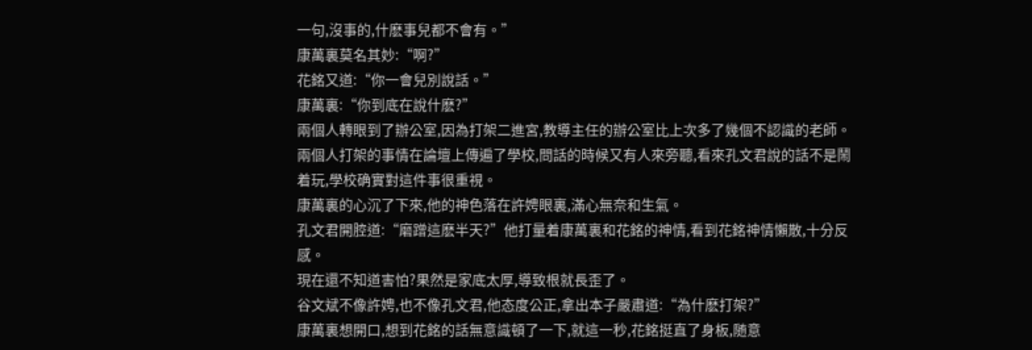一句,沒事的,什麽事兒都不會有。”
康萬裏莫名其妙:“啊?”
花銘又道:“你一會兒別說話。”
康萬裏:“你到底在說什麽?”
兩個人轉眼到了辦公室,因為打架二進宮,教導主任的辦公室比上次多了幾個不認識的老師。
兩個人打架的事情在論壇上傳遍了學校,問話的時候又有人來旁聽,看來孔文君說的話不是鬧着玩,學校确實對這件事很重視。
康萬裏的心沉了下來,他的神色落在許娉眼裏,滿心無奈和生氣。
孔文君開腔道:“磨蹭這麽半天?”他打量着康萬裏和花銘的神情,看到花銘神情懶散,十分反感。
現在還不知道害怕?果然是家底太厚,導致根就長歪了。
谷文斌不像許娉,也不像孔文君,他态度公正,拿出本子嚴肅道:“為什麽打架?”
康萬裏想開口,想到花銘的話無意識頓了一下,就這一秒,花銘挺直了身板,随意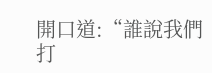開口道:“誰說我們打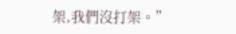架,我們沒打架。”